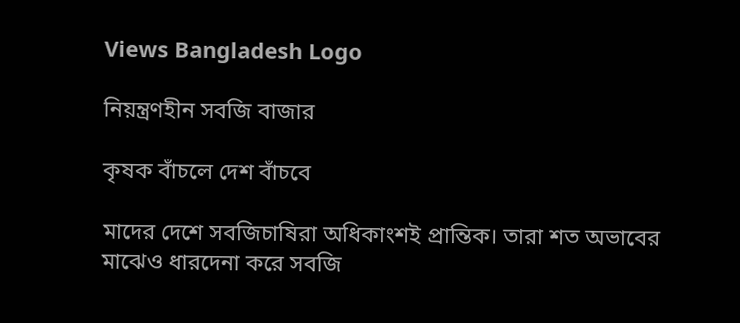Views Bangladesh Logo

নিয়ন্ত্রণহীন সবজি বাজার

কৃষক বাঁচলে দেশ বাঁচবে

মাদের দেশে সবজিচাষিরা অধিকাংশই প্রান্তিক। তারা শত অভাবের মাঝেও ধারদেনা করে সবজি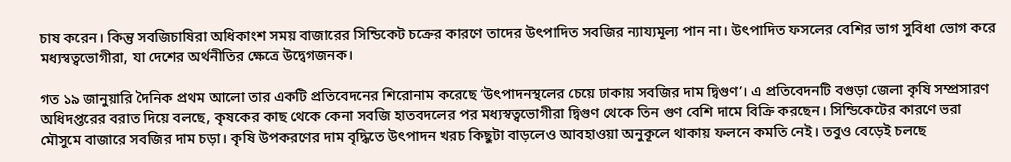চাষ করেন। কিন্তু সবজিচাষিরা অধিকাংশ সময় বাজারের সিন্ডিকেট চক্রের কারণে তাদের উৎপাদিত সবজির ন্যায্যমূল্য পান না। উৎপাদিত ফসলের বেশির ভাগ সুবিধা ভোগ করে মধ্যস্বত্বভোগীরা, যা দেশের অর্থনীতির ক্ষেত্রে উদ্বেগজনক।

গত ১৯ জানুয়ারি দৈনিক প্রথম আলো তার একটি প্রতিবেদনের শিরোনাম করেছে ‘উৎপাদনস্থলের চেয়ে ঢাকায় সবজির দাম দ্বিগুণ’। এ প্রতিবেদনটি বগুড়া জেলা কৃষি সম্প্রসারণ অধিদপ্তরের বরাত দিয়ে বলছে, কৃষকের কাছ থেকে কেনা সবজি হাতবদলের পর মধ্যস্বত্বভোগীরা দ্বিগুণ থেকে তিন গুণ বেশি দামে বিক্রি করছেন। সিন্ডিকেটের কারণে ভরা মৌসুমে বাজারে সবজির দাম চড়া। কৃষি উপকরণের দাম বৃদ্ধিতে উৎপাদন খরচ কিছুটা বাড়লেও আবহাওয়া অনুকূলে থাকায় ফলনে কমতি নেই। তবুও বেড়েই চলছে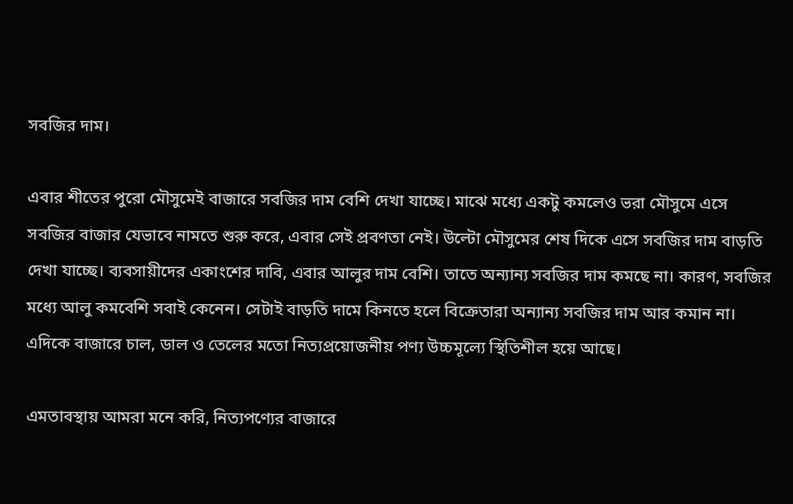সবজির দাম।

এবার শীতের পুরো মৌসুমেই বাজারে সবজির দাম বেশি দেখা যাচ্ছে। মাঝে মধ্যে একটু কমলেও ভরা মৌসুমে এসে সবজির বাজার যেভাবে নামতে শুরু করে, এবার সেই প্রবণতা নেই। উল্টো মৌসুমের শেষ দিকে এসে সবজির দাম বাড়তি দেখা যাচ্ছে। ব্যবসায়ীদের একাংশের দাবি, এবার আলুর দাম বেশি। তাতে অন্যান্য সবজির দাম কমছে না। কারণ, সবজির মধ্যে আলু কমবেশি সবাই কেনেন। সেটাই বাড়তি দামে কিনতে হলে বিক্রেতারা অন্যান্য সবজির দাম আর কমান না। এদিকে বাজারে চাল, ডাল ও তেলের মতো নিত্যপ্রয়োজনীয় পণ্য উচ্চমূল্যে স্থিতিশীল হয়ে আছে।

এমতাবস্থায় আমরা মনে করি, নিত্যপণ্যের বাজারে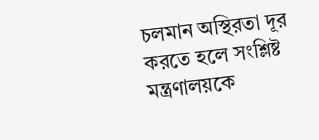চলমান অস্থিরতা দূর করতে হলে সংশ্লিষ্ট মন্ত্রণালয়কে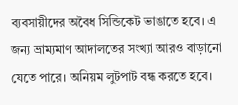ব্যবসায়ীদের অবৈধ সিন্ডিকেট ভাঙাতে হবে। এ জন্য ভ্রাম্যমাণ আদালতের সংখ্যা আরও বাড়ানো যেতে পারে। অনিয়ম লুটপাট বন্ধ করতে হবে।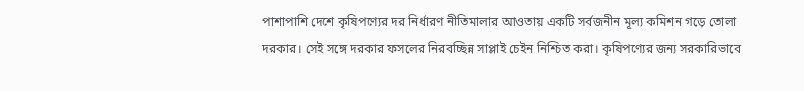পাশাপাশি দেশে কৃষিপণ্যের দর নির্ধারণ নীতিমালার আওতায় একটি সর্বজনীন মূল্য কমিশন গড়ে তোলা দরকার। সেই সঙ্গে দরকার ফসলের নিরবচ্ছিন্ন সাপ্লাই চেইন নিশ্চিত করা। কৃষিপণ্যের জন্য সরকারিভাবে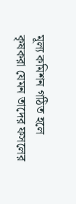মূল্য কমিশন গঠিত হলে কৃষকরা যেমন তাদের ফসলের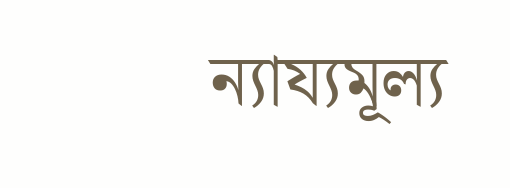ন্যায্যমূল্য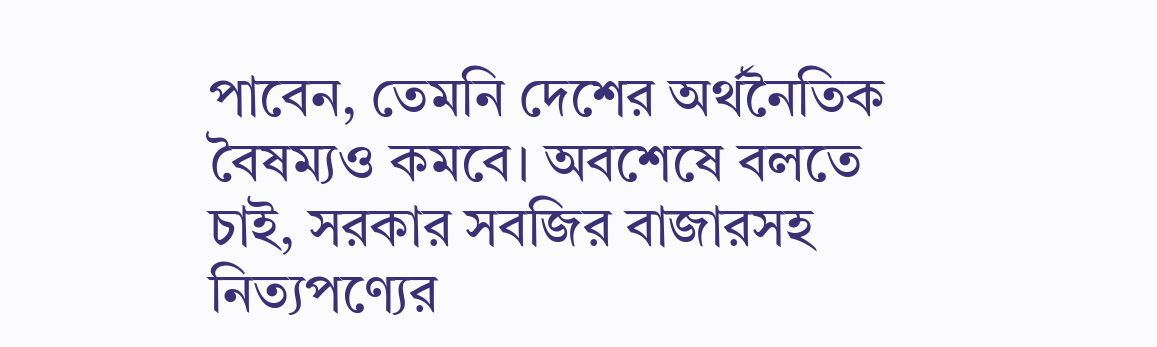পাবেন, তেমনি দেশের অর্থনৈতিক বৈষম্যও কমবে। অবশেষে বলতে চাই, সরকার সবজির বাজারসহ নিত্যপণ্যের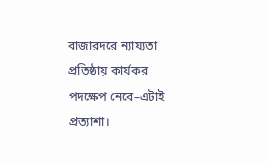বাজারদরে ন্যায্যতা প্রতিষ্ঠায় কার্যকর পদক্ষেপ নেবে–এটাই প্রত্যাশা।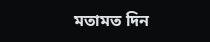মতামত দিন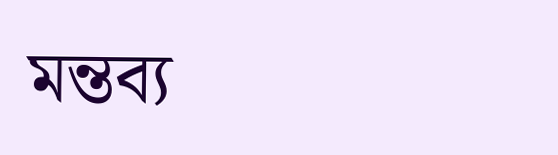মন্তব্য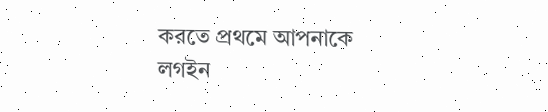করতে প্রথমে আপনাকে লগইন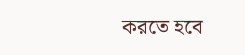করতে হবে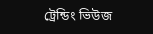ট্রেন্ডিং ভিউজ